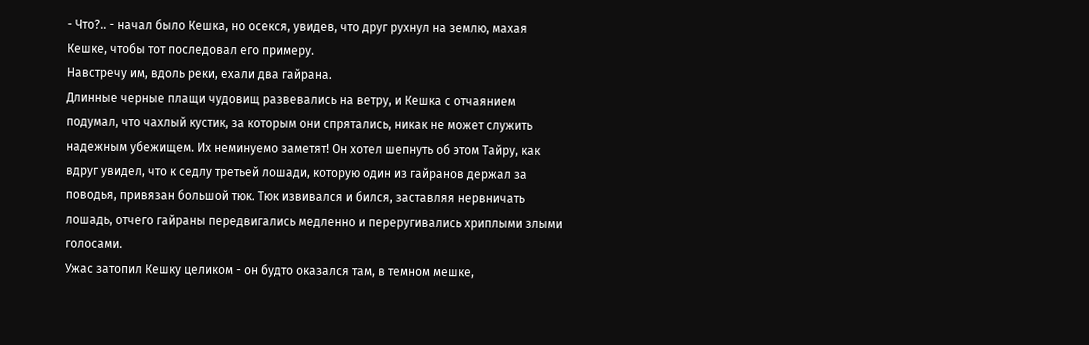- Что?.. - начал было Кешка, но осекся, увидев, что друг рухнул на землю, махая Кешке, чтобы тот последовал его примеру.
Навстречу им, вдоль реки, ехали два гайрана.
Длинные черные плащи чудовищ развевались на ветру, и Кешка с отчаянием подумал, что чахлый кустик, за которым они спрятались, никак не может служить надежным убежищем. Их неминуемо заметят! Он хотел шепнуть об этом Тайру, как вдруг увидел, что к седлу третьей лошади, которую один из гайранов держал за поводья, привязан большой тюк. Тюк извивался и бился, заставляя нервничать лошадь, отчего гайраны передвигались медленно и переругивались хриплыми злыми голосами.
Ужас затопил Кешку целиком - он будто оказался там, в темном мешке,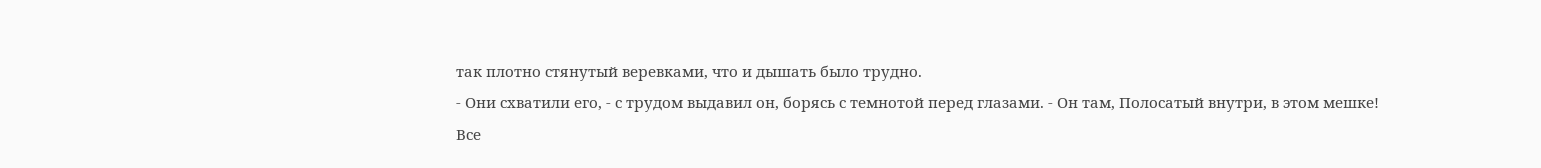так плотно стянутый веревками, что и дышать было трудно.
- Они схватили его, - с трудом выдавил он, борясь с темнотой перед глазами. - Он там, Полосатый внутри, в этом мешке!
Все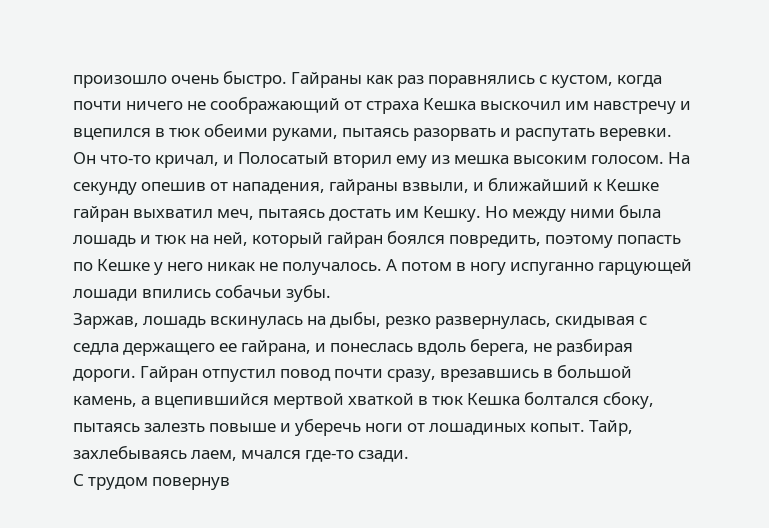произошло очень быстро. Гайраны как раз поравнялись с кустом, когда почти ничего не соображающий от страха Кешка выскочил им навстречу и вцепился в тюк обеими руками, пытаясь разорвать и распутать веревки. Он что-то кричал, и Полосатый вторил ему из мешка высоким голосом. На секунду опешив от нападения, гайраны взвыли, и ближайший к Кешке гайран выхватил меч, пытаясь достать им Кешку. Но между ними была лошадь и тюк на ней, который гайран боялся повредить, поэтому попасть по Кешке у него никак не получалось. А потом в ногу испуганно гарцующей лошади впились собачьи зубы.
Заржав, лошадь вскинулась на дыбы, резко развернулась, скидывая с седла держащего ее гайрана, и понеслась вдоль берега, не разбирая дороги. Гайран отпустил повод почти сразу, врезавшись в большой камень, а вцепившийся мертвой хваткой в тюк Кешка болтался сбоку, пытаясь залезть повыше и уберечь ноги от лошадиных копыт. Тайр, захлебываясь лаем, мчался где-то сзади.
С трудом повернув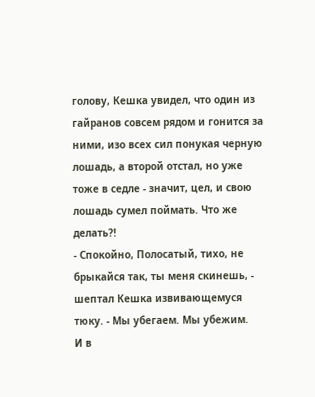голову, Кешка увидел, что один из гайранов совсем рядом и гонится за ними, изо всех сил понукая черную лошадь, а второй отстал, но уже тоже в седле - значит, цел, и свою лошадь сумел поймать. Что же делать?!
- Спокойно, Полосатый, тихо, не брыкайся так, ты меня скинешь, - шептал Кешка извивающемуся тюку. - Мы убегаем. Мы убежим.
И в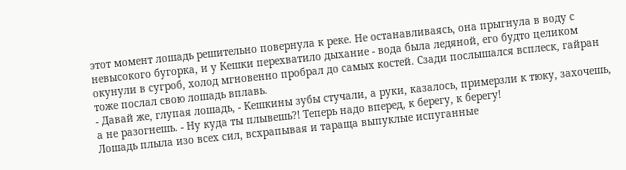этот момент лошадь решительно повернула к реке. Не останавливаясь, она прыгнула в воду с невысокого бугорка, и у Кешки перехватило дыхание - вода была ледяной, его будто целиком окунули в сугроб, холод мгновенно пробрал до самых костей. Сзади послышался всплеск, гайран тоже послал свою лошадь вплавь.
- Давай же, глупая лошадь, - Кешкины зубы стучали, а руки, казалось, примерзли к тюку, захочешь, а не разогнешь. - Ну куда ты плывешь?! Теперь надо вперед, к берегу, к берегу!
Лошадь плыла изо всех сил, всхрапывая и тараща выпуклые испуганные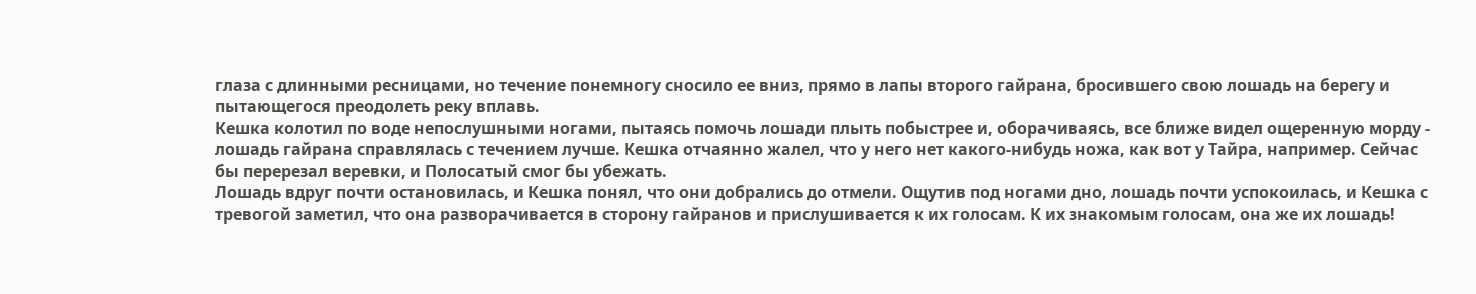глаза с длинными ресницами, но течение понемногу сносило ее вниз, прямо в лапы второго гайрана, бросившего свою лошадь на берегу и пытающегося преодолеть реку вплавь.
Кешка колотил по воде непослушными ногами, пытаясь помочь лошади плыть побыстрее и, оборачиваясь, все ближе видел ощеренную морду - лошадь гайрана справлялась с течением лучше. Кешка отчаянно жалел, что у него нет какого-нибудь ножа, как вот у Тайра, например. Сейчас бы перерезал веревки, и Полосатый смог бы убежать.
Лошадь вдруг почти остановилась, и Кешка понял, что они добрались до отмели. Ощутив под ногами дно, лошадь почти успокоилась, и Кешка с тревогой заметил, что она разворачивается в сторону гайранов и прислушивается к их голосам. К их знакомым голосам, она же их лошадь!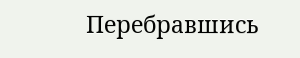Перебравшись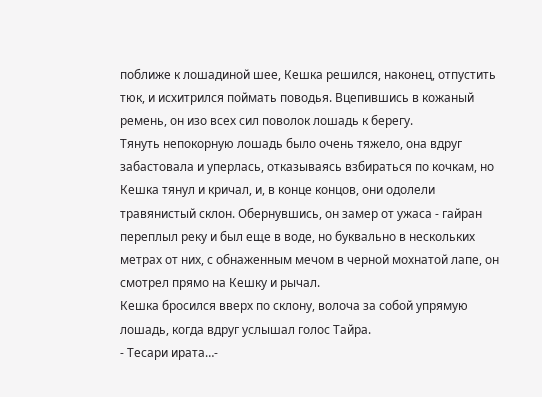поближе к лошадиной шее, Кешка решился, наконец, отпустить тюк, и исхитрился поймать поводья. Вцепившись в кожаный ремень, он изо всех сил поволок лошадь к берегу.
Тянуть непокорную лошадь было очень тяжело, она вдруг забастовала и уперлась, отказываясь взбираться по кочкам, но Кешка тянул и кричал, и, в конце концов, они одолели травянистый склон. Обернувшись, он замер от ужаса - гайран переплыл реку и был еще в воде, но буквально в нескольких метрах от них, с обнаженным мечом в черной мохнатой лапе, он смотрел прямо на Кешку и рычал.
Кешка бросился вверх по склону, волоча за собой упрямую лошадь, когда вдруг услышал голос Тайра.
- Тесари ирата…-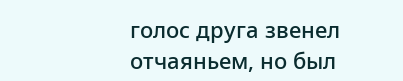голос друга звенел отчаяньем, но был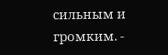сильным и громким. -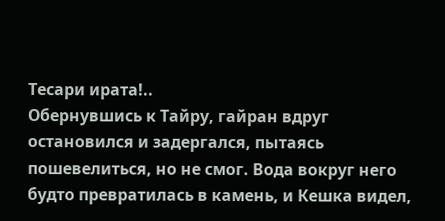Тесари ирата!..
Обернувшись к Тайру, гайран вдруг остановился и задергался, пытаясь пошевелиться, но не смог. Вода вокруг него будто превратилась в камень, и Кешка видел,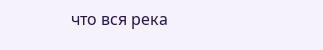что вся река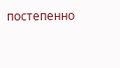постепенно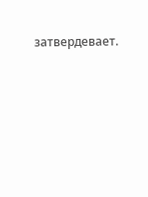затвердевает.